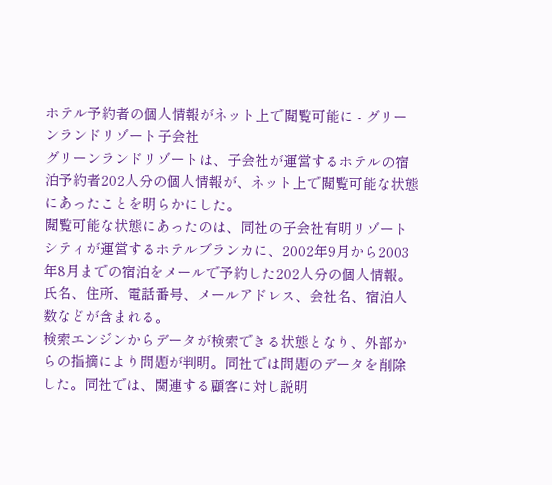ホテル予約者の個人情報がネット上で閲覧可能に - グリーンランドリゾート子会社
グリーンランドリゾートは、子会社が運営するホテルの宿泊予約者202人分の個人情報が、ネット上で閲覧可能な状態にあったことを明らかにした。
閲覧可能な状態にあったのは、同社の子会社有明リゾートシティが運営するホテルブランカに、2002年9月から2003年8月までの宿泊をメールで予約した202人分の個人情報。氏名、住所、電話番号、メールアドレス、会社名、宿泊人数などが含まれる。
検索エンジンからデータが検索できる状態となり、外部からの指摘により問題が判明。同社では問題のデータを削除した。同社では、関連する顧客に対し説明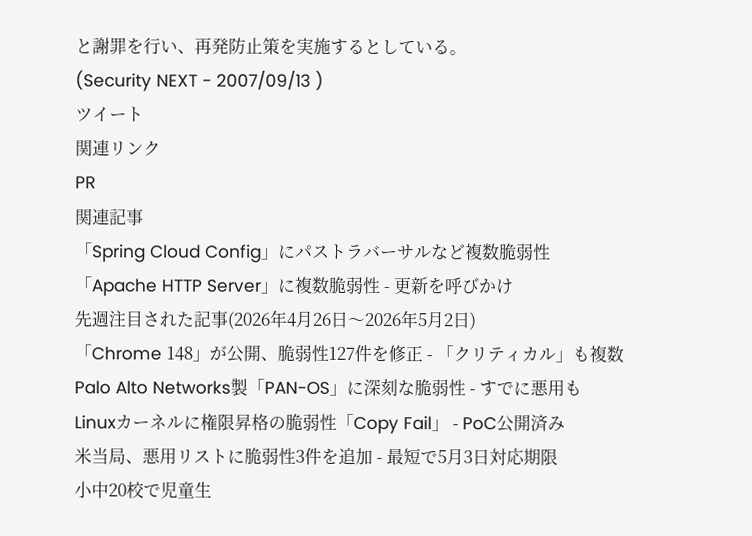と謝罪を行い、再発防止策を実施するとしている。
(Security NEXT - 2007/09/13 )
ツイート
関連リンク
PR
関連記事
「Spring Cloud Config」にパストラバーサルなど複数脆弱性
「Apache HTTP Server」に複数脆弱性 - 更新を呼びかけ
先週注目された記事(2026年4月26日〜2026年5月2日)
「Chrome 148」が公開、脆弱性127件を修正 - 「クリティカル」も複数
Palo Alto Networks製「PAN-OS」に深刻な脆弱性 - すでに悪用も
Linuxカーネルに権限昇格の脆弱性「Copy Fail」 - PoC公開済み
米当局、悪用リストに脆弱性3件を追加 - 最短で5月3日対応期限
小中20校で児童生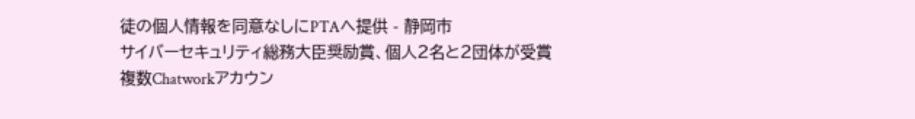徒の個人情報を同意なしにPTAへ提供 - 静岡市
サイバーセキュリティ総務大臣奨励賞、個人2名と2団体が受賞
複数Chatworkアカウン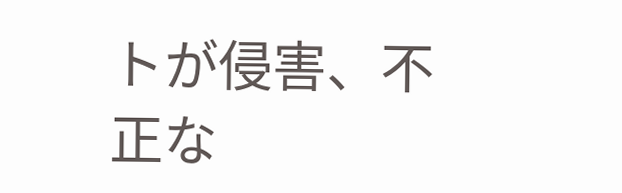トが侵害、不正な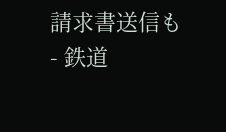請求書送信も - 鉄道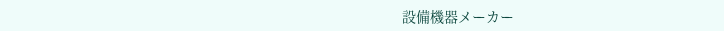設備機器メーカー